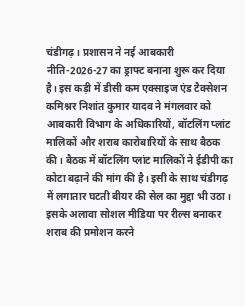चंडीगढ़। प्रशासन ने नई आबकारी नीति-2026-27 का ड्राफ्ट बनाना शुरू कर दिया है। इस कड़ी में डीसी कम एक्साइज एंड टैक्सेशन कमिश्नर निशांत कुमार यादव ने मंगलवार को आबकारी विभाग के अधिकारियों, बॉटलिंग प्लांट मालिकों और शराब कारोबारियों के साथ बैठक की। बैठक में बॉटलिंग प्लांट मालिकों ने ईडीपी का कोटा बढ़ाने की मांग की है। इसी के साथ चंडीगढ़ में लगातार घटती बीयर की सेल का मुद्दा भी उठा। इसके अलावा सोशल मीडिया पर रील्स बनाकर शराब की प्रमोशन करने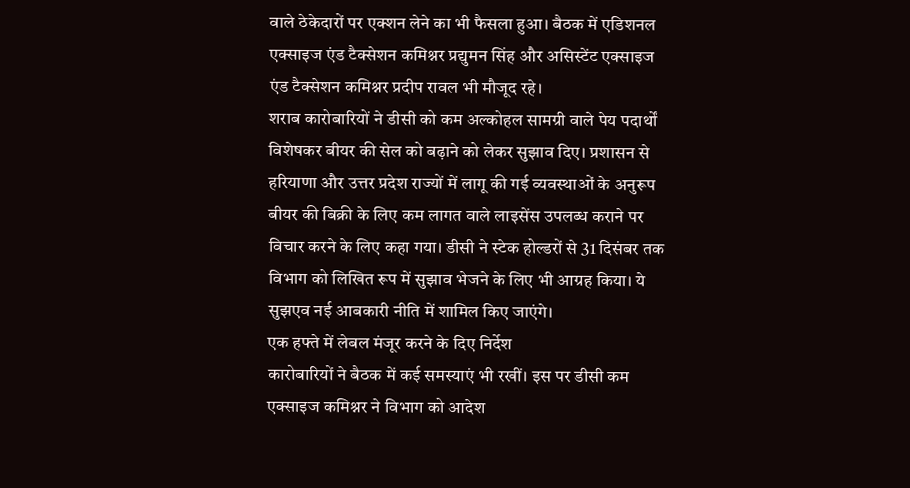वाले ठेकेदारों पर एक्शन लेने का भी फैसला हुआ। बैठक में एडिशनल एक्साइज एंड टैक्सेशन कमिश्नर प्रद्युमन सिंह और असिस्टेंट एक्साइज एंड टैक्सेशन कमिश्नर प्रदीप रावल भी मौजूद रहे।
शराब कारोबारियों ने डीसी को कम अल्कोहल सामग्री वाले पेय पदार्थों विशेषकर बीयर की सेल को बढ़ाने को लेकर सुझाव दिए। प्रशासन से हरियाणा और उत्तर प्रदेश राज्यों में लागू की गई व्यवस्थाओं के अनुरूप बीयर की बिक्री के लिए कम लागत वाले लाइसेंस उपलब्ध कराने पर विचार करने के लिए कहा गया। डीसी ने स्टेक होल्डरों से 31 दिसंबर तक विभाग को लिखित रूप में सुझाव भेजने के लिए भी आग्रह किया। ये सुझएव नई आबकारी नीति में शामिल किए जाएंगे।
एक हफ्ते में लेबल मंजूर करने के दिए निर्देश
कारोबारियों ने बैठक में कई समस्याएं भी रखीं। इस पर डीसी कम एक्साइज कमिश्नर ने विभाग को आदेश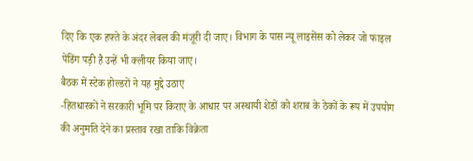दिए कि एक हफ्ते के अंदर लेबल की मंजूरी दी जाए। विभाग के पास न्यू लाइसेंस को लेकर जो फाइल पेंडिंग पड़ी है उन्हें भी क्लीयर किया जाए।
बैठक में स्टेक होल्डरों ने यह मुद्दे उठाए
-हितधारकों ने सरकारी भूमि पर किराए के आधार पर अस्थायी शेडों को शराब के ठेकों के रूप में उपयोग की अनुमति देने का प्रस्ताव रखा ताकि विक्रेता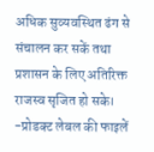अधिक सुव्यवस्थित ढंग से संचालन कर सकें तथा प्रशासन के लिए अतिरिक्त राजस्व सृजित हो सके।
-प्रोडक्ट लेबल की फाइलें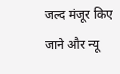जल्द मंजूर किए जाने और न्यू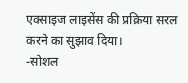एक्साइज लाइसेंस की प्रक्रिया सरल करने का सुझाव दिया।
-सोशल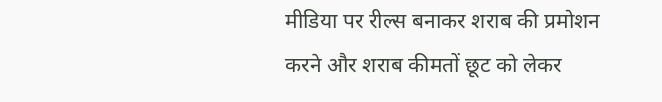मीडिया पर रील्स बनाकर शराब की प्रमोशन करने और शराब कीमतों छूट को लेकर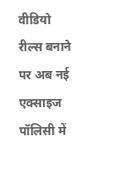वीडियो रील्स बनाने पर अब नई एक्साइज पॉलिसी में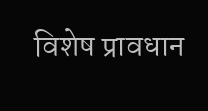विशेष प्रावधान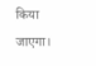किया जाएगा।